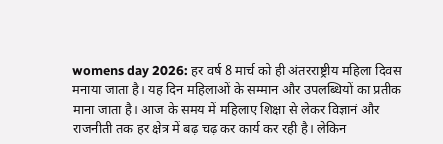womens day 2026: हर वर्ष 8 मार्च को ही अंतरराष्ट्रीय महिला दिवस मनाया जाता है। यह दिन महिलाओं के सम्मान और उपलब्धियों का प्रतीक माना जाता है। आज के समय में महिलाए शिक्षा से लेकर विज्ञानं और राजनीती तक हर क्षेत्र में बढ़ चढ़ कर कार्य कर रही है। लेकिन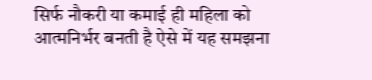सिर्फ नौकरी या कमाई ही महिला को आत्मनिर्भर बनती है ऐसे में यह समझना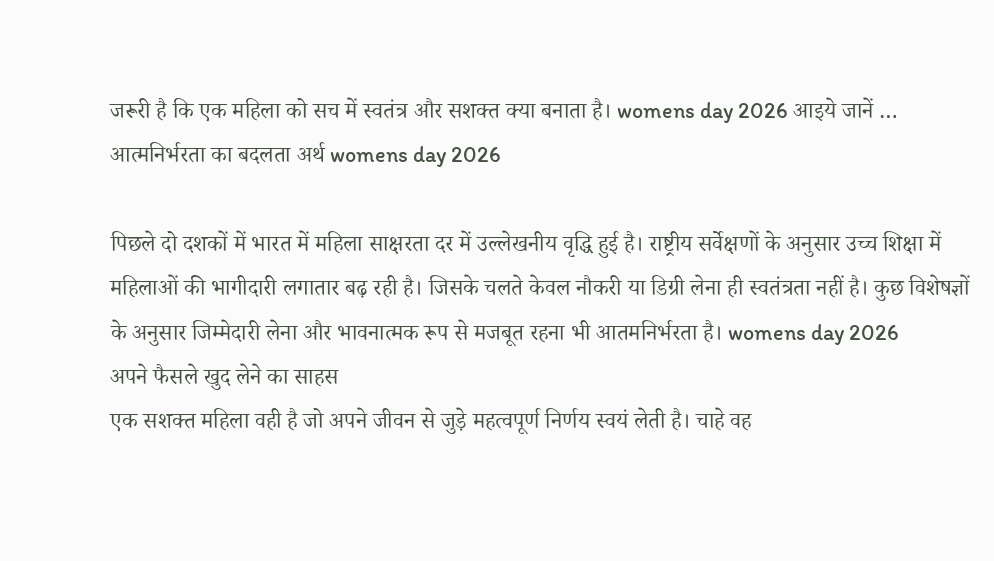जरूरी है कि एक महिला को सच में स्वतंत्र और सशक्त क्या बनाता है। womens day 2026 आइये जानें …
आत्मनिर्भरता का बदलता अर्थ womens day 2026

पिछले दो दशकों में भारत में महिला साक्षरता दर में उल्लेखनीय वृद्धि हुई है। राष्ट्रीय सर्वेक्षणों के अनुसार उच्च शिक्षा में महिलाओं की भागीदारी लगातार बढ़ रही है। जिसके चलते केवल नौकरी या डिग्री लेना ही स्वतंत्रता नहीं है। कुछ विशेषज्ञों के अनुसार जिम्मेदारी लेना और भावनात्मक रूप से मजबूत रहना भी आतमनिर्भरता है। womens day 2026
अपने फैसले खुद लेने का साहस
एक सशक्त महिला वही है जो अपने जीवन से जुड़े महत्वपूर्ण निर्णय स्वयं लेती है। चाहे वह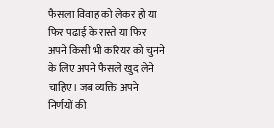फैसला विवाह को लेकर हो या फिर पढाई के रास्ते या फिर अपने किसी भी करियर को चुनने के लिए अपने फैसले खुद लेने चाहिए। जब व्यक्ति अपने निर्णयों की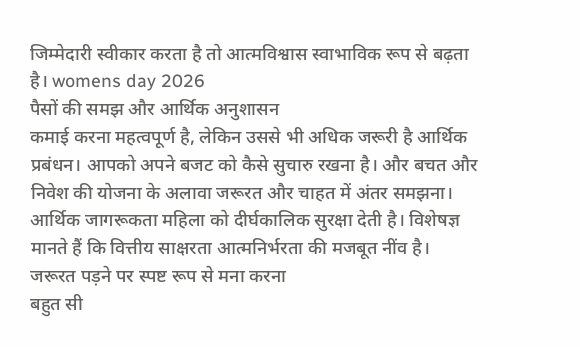जिम्मेदारी स्वीकार करता है तो आत्मविश्वास स्वाभाविक रूप से बढ़ता है। womens day 2026
पैसों की समझ और आर्थिक अनुशासन
कमाई करना महत्वपूर्ण है, लेकिन उससे भी अधिक जरूरी है आर्थिक प्रबंधन। आपको अपने बजट को कैसे सुचारु रखना है। और बचत और निवेश की योजना के अलावा जरूरत और चाहत में अंतर समझना। आर्थिक जागरूकता महिला को दीर्घकालिक सुरक्षा देती है। विशेषज्ञ मानते हैं कि वित्तीय साक्षरता आत्मनिर्भरता की मजबूत नींव है।
जरूरत पड़ने पर स्पष्ट रूप से मना करना
बहुत सी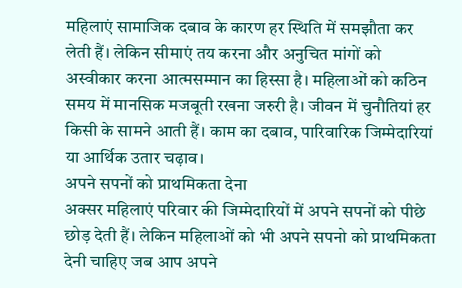महिलाएं सामाजिक दबाव के कारण हर स्थिति में समझौता कर लेती हैं। लेकिन सीमाएं तय करना और अनुचित मांगों को अस्वीकार करना आत्मसम्मान का हिस्सा है। महिलाओं को कठिन समय में मानसिक मजबूती रखना जरुरी है। जीवन में चुनौतियां हर किसी के सामने आती हैं। काम का दबाव, पारिवारिक जिम्मेदारियां या आर्थिक उतार चढ़ाव।
अपने सपनों को प्राथमिकता देना
अक्सर महिलाएं परिवार की जिम्मेदारियों में अपने सपनों को पीछे छोड़ देती हैं। लेकिन महिलाओं को भी अपने सपनो को प्राथमिकता देनी चाहिए जब आप अपने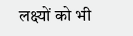लक्ष्यों को भी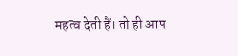महत्व देती हैं। तो ही आप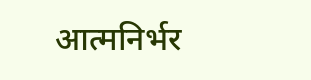आत्मनिर्भर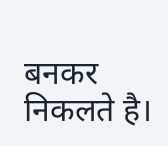बनकर निकलते है।